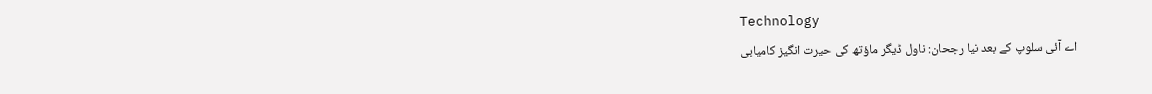Technology
اے آئی سلوپ کے بعد نیا رجحان: ناول ڈیگر ماؤتھ کی حیرت انگیز کامیابی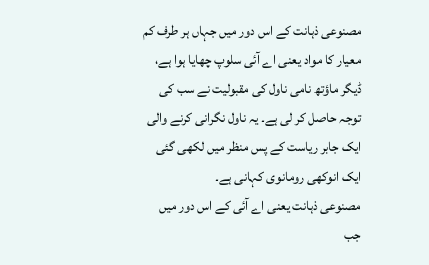مصنوعی ذہانت کے اس دور میں جہاں ہر طرف کم معیار کا مواد یعنی اے آئی سلوپ چھایا ہوا ہے، ڈیگر ماؤتھ نامی ناول کی مقبولیت نے سب کی توجہ حاصل کر لی ہے۔ یہ ناول نگرانی کرنے والی ایک جابر ریاست کے پس منظر میں لکھی گئی ایک انوکھی رومانوی کہانی ہے۔
مصنوعی ذہانت یعنی اے آئی کے اس دور میں جب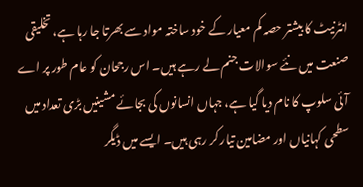انٹرنیٹ کا بیشتر حصہ کم معیار کے خود ساختہ مواد سے بھرتا جا رہا ہے، تخلیقی صنعت میں نئے سوالات جنم لے رہے ہیں۔ اس رجحان کو عام طور پر اے آئی سلوپ کا نام دیا گیا ہے، جہاں انسانوں کی بجائے مشینیں بڑی تعداد میں سطحی کہانیاں اور مضامین تیار کر رہی ہیں۔ ایسے میں ڈیگر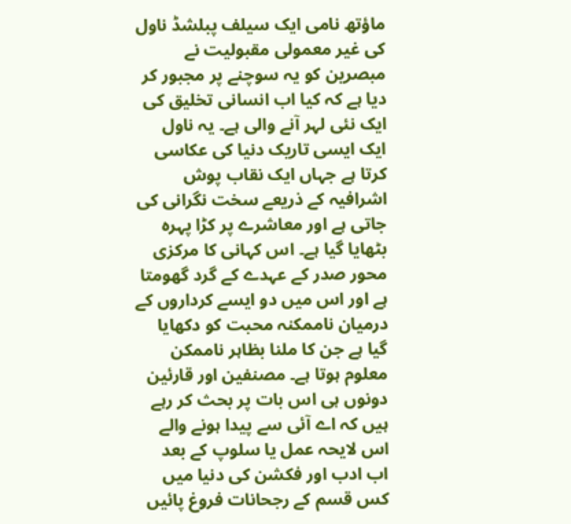ماؤتھ نامی ایک سیلف پبلشڈ ناول کی غیر معمولی مقبولیت نے مبصرین کو یہ سوچنے پر مجبور کر دیا ہے کہ کیا اب انسانی تخلیق کی ایک نئی لہر آنے والی ہے۔ یہ ناول ایک ایسی تاریک دنیا کی عکاسی کرتا ہے جہاں ایک نقاب پوش اشرافیہ کے ذریعے سخت نگرانی کی جاتی ہے اور معاشرے پر کڑا پہرہ بٹھایا گیا ہے۔ اس کہانی کا مرکزی محور صدر کے عہدے کے گرد گھومتا ہے اور اس میں دو ایسے کرداروں کے درمیان ناممکنہ محبت کو دکھایا گیا ہے جن کا ملنا بظاہر ناممکن معلوم ہوتا ہے۔ مصنفین اور قارئین دونوں ہی اس بات پر بحث کر رہے ہیں کہ اے آئی سے پیدا ہونے والے اس لایحہ عمل یا سلوپ کے بعد اب ادب اور فکشن کی دنیا میں کس قسم کے رجحانات فروغ پائیں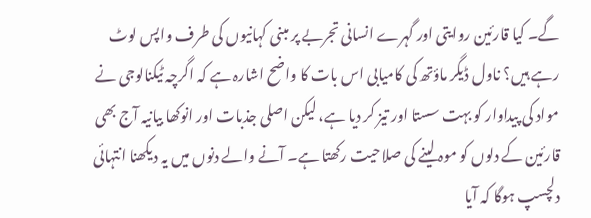گے۔ کیا قارئین روایتی اور گہرے انسانی تجربے پر مبنی کہانیوں کی طرف واپس لوٹ رہے ہیں؟ ناول ڈیگر ماؤتھ کی کامیابی اس بات کا واضح اشارہ ہے کہ اگرچہ ٹیکنالوجی نے مواد کی پیداوار کو بہت سستا اور تیز کر دیا ہے، لیکن اصلی جذبات اور انوکھا بیانیہ آج بھی قارئین کے دلوں کو موہ لینے کی صلاحیت رکھتا ہے۔ آنے والے دنوں میں یہ دیکھنا انتہائی دلچسپ ہوگا کہ آیا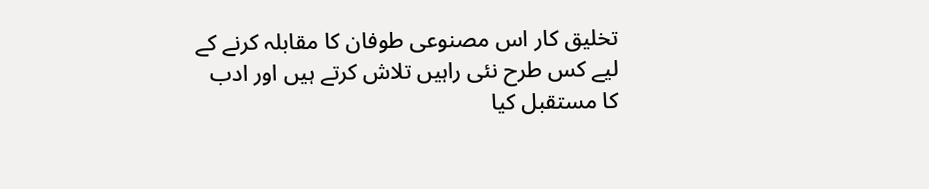تخلیق کار اس مصنوعی طوفان کا مقابلہ کرنے کے لیے کس طرح نئی راہیں تلاش کرتے ہیں اور ادب کا مستقبل کیا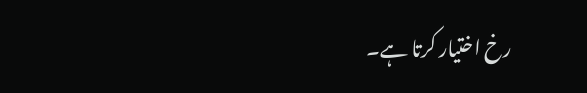رخ اختیار کرتا ہے۔